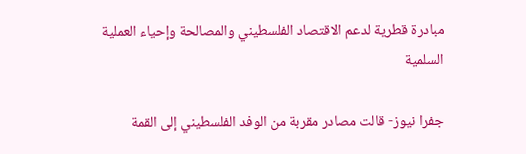مبادرة قطرية لدعم الاقتصاد الفلسطيني والمصالحة وإحياء العملية السلمية

جفرا نيوز- قالت مصادر مقربة من الوفد الفلسطيني إلى القمة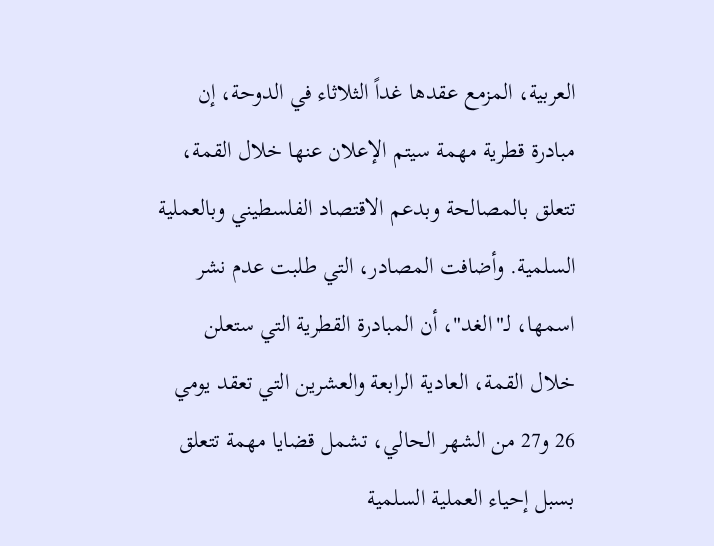العربية، المزمع عقدها غداً الثلاثاء في الدوحة، إن مبادرة قطرية مهمة سيتم الإعلان عنها خلال القمة، تتعلق بالمصالحة وبدعم الاقتصاد الفلسطيني وبالعملية السلمية. وأضافت المصادر، التي طلبت عدم نشر اسمها، لـ"الغد"، أن المبادرة القطرية التي ستعلن خلال القمة، العادية الرابعة والعشرين التي تعقد يومي 26 و27 من الشهر الحالي، تشمل قضايا مهمة تتعلق بسبل إحياء العملية السلمية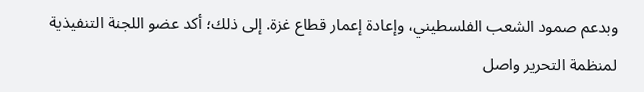وبدعم صمود الشعب الفلسطيني، وإعادة إعمار قطاع غزة. إلى ذلك؛ أكد عضو اللجنة التنفيذية لمنظمة التحرير واصل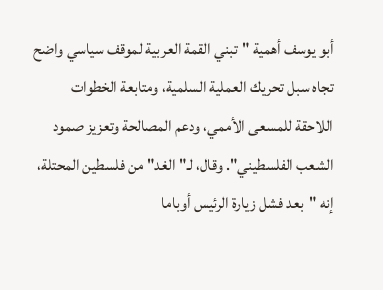أبو يوسف أهمية "تبني القمة العربية لموقف سياسي واضح تجاه سبل تحريك العملية السلمية، ومتابعة الخطوات اللاحقة للمسعى الأممي، ودعم المصالحة وتعزيز صمود الشعب الفلسطيني". وقال، لـ"الغد" من فلسطين المحتلة، إنه "بعد فشل زيارة الرئيس أوباما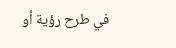في طرح رؤية أو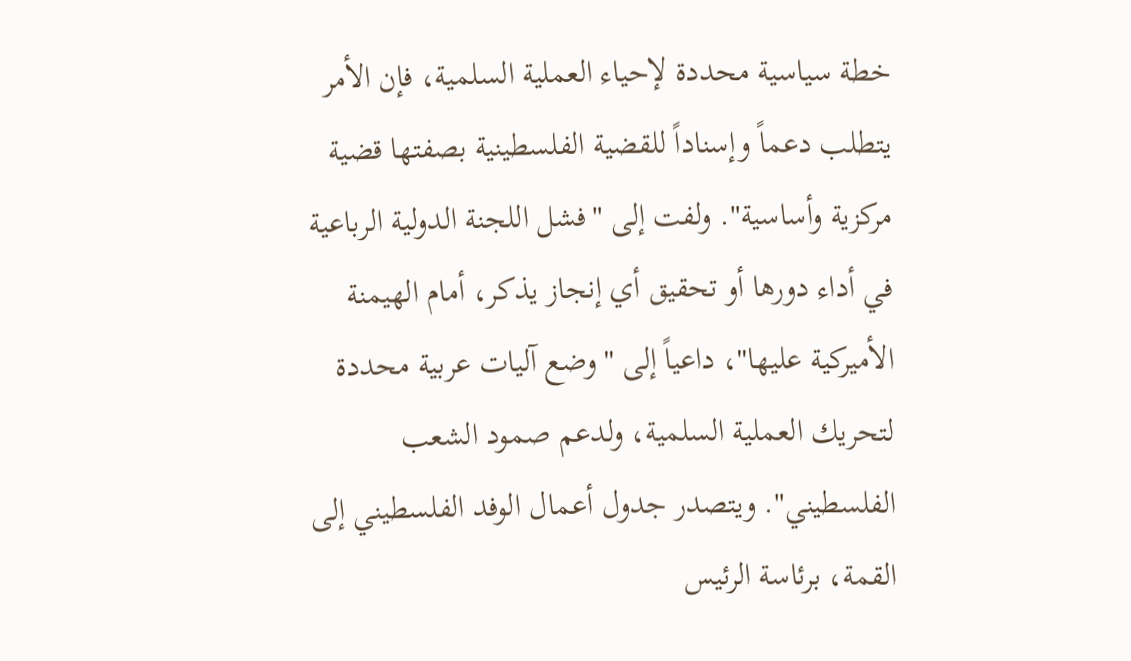خطة سياسية محددة لإحياء العملية السلمية، فإن الأمر يتطلب دعماً وإسناداً للقضية الفلسطينية بصفتها قضية مركزية وأساسية". ولفت إلى "فشل اللجنة الدولية الرباعية في أداء دورها أو تحقيق أي إنجاز يذكر، أمام الهيمنة الأميركية عليها"، داعياً إلى "وضع آليات عربية محددة لتحريك العملية السلمية، ولدعم صمود الشعب الفلسطيني". ويتصدر جدول أعمال الوفد الفلسطيني إلى القمة، برئاسة الرئيس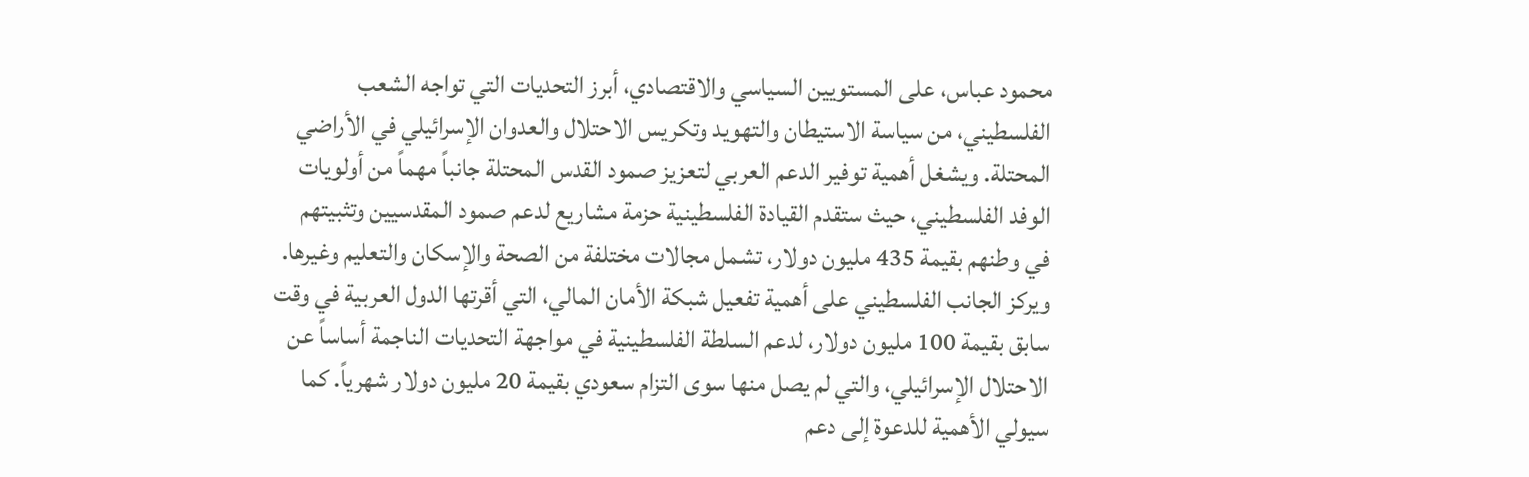محمود عباس، على المستويين السياسي والاقتصادي، أبرز التحديات التي تواجه الشعب الفلسطيني، من سياسة الاستيطان والتهويد وتكريس الاحتلال والعدوان الإسرائيلي في الأراضي المحتلة. ويشغل أهمية توفير الدعم العربي لتعزيز صمود القدس المحتلة جانباً مهماً من أولويات الوفد الفلسطيني، حيث ستقدم القيادة الفلسطينية حزمة مشاريع لدعم صمود المقدسيين وتثبيتهم في وطنهم بقيمة 435 مليون دولار، تشمل مجالات مختلفة من الصحة والإسكان والتعليم وغيرها. ويركز الجانب الفلسطيني على أهمية تفعيل شبكة الأمان المالي، التي أقرتها الدول العربية في وقت سابق بقيمة 100 مليون دولار، لدعم السلطة الفلسطينية في مواجهة التحديات الناجمة أساساً عن الاحتلال الإسرائيلي، والتي لم يصل منها سوى التزام سعودي بقيمة 20 مليون دولار شهرياً. كما سيولي الأهمية للدعوة إلى دعم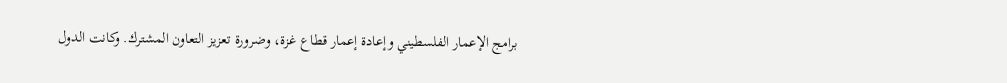برامج الإعمار الفلسطيني وإعادة إعمار قطاع غزة، وضرورة تعزيز التعاون المشترك. وكانت الدول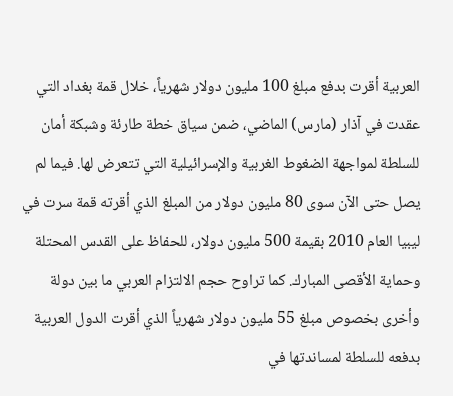العربية أقرت بدفع مبلغ 100 مليون دولار شهرياً، خلال قمة بغداد التي عقدت في آذار (مارس) الماضي، ضمن سياق خطة طارئة وشبكة أمان للسلطة لمواجهة الضغوط الغربية والإسرائيلية التي تتعرض لها. فيما لم يصل حتى الآن سوى 80 مليون دولار من المبلغ الذي أقرته قمة سرت في ليبيا العام 2010 بقيمة 500 مليون دولار، للحفاظ على القدس المحتلة وحماية الأقصى المبارك. كما تراوح حجم الالتزام العربي ما بين دولة وأخرى بخصوص مبلغ 55 مليون دولار شهرياً الذي أقرت الدول العربية بدفعه للسلطة لمساندتها في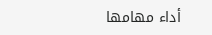أداء مهامها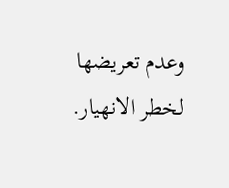وعدم تعريضها لخطر الانهيار.